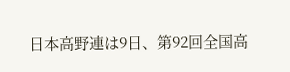日本高野連は9日、第92回全国高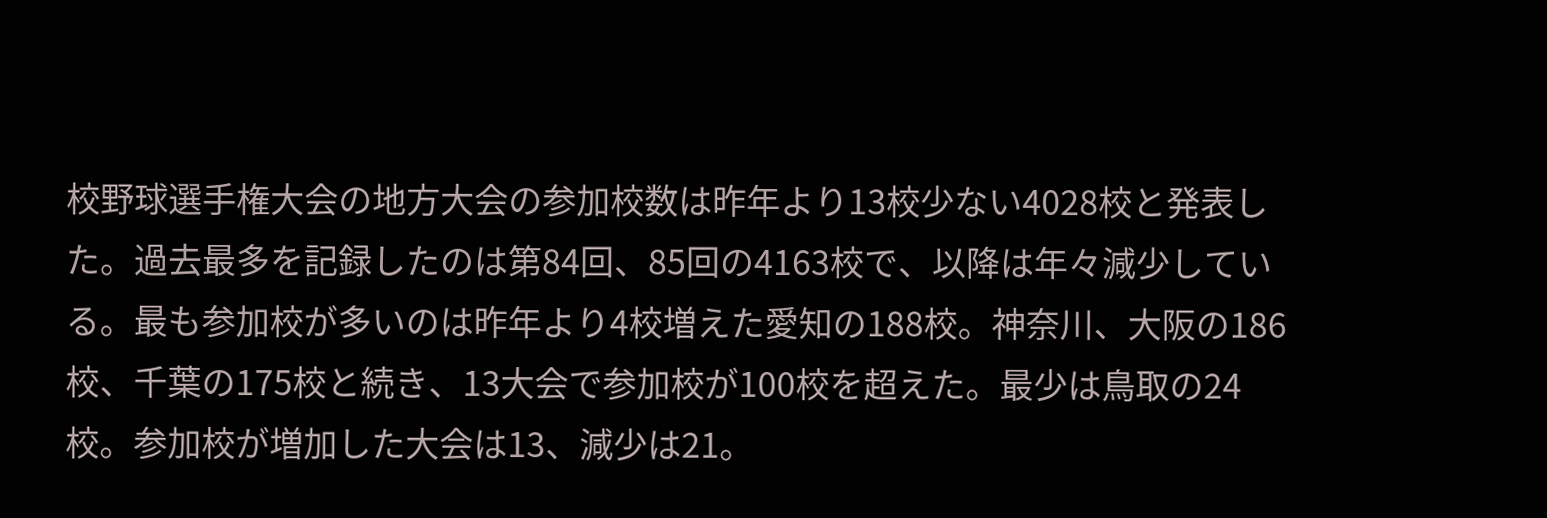校野球選手権大会の地方大会の参加校数は昨年より13校少ない4028校と発表した。過去最多を記録したのは第84回、85回の4163校で、以降は年々減少している。最も参加校が多いのは昨年より4校増えた愛知の188校。神奈川、大阪の186校、千葉の175校と続き、13大会で参加校が100校を超えた。最少は鳥取の24校。参加校が増加した大会は13、減少は21。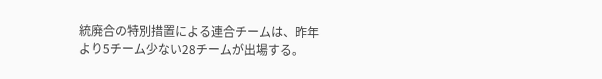統廃合の特別措置による連合チームは、昨年より5チーム少ない28チームが出場する。